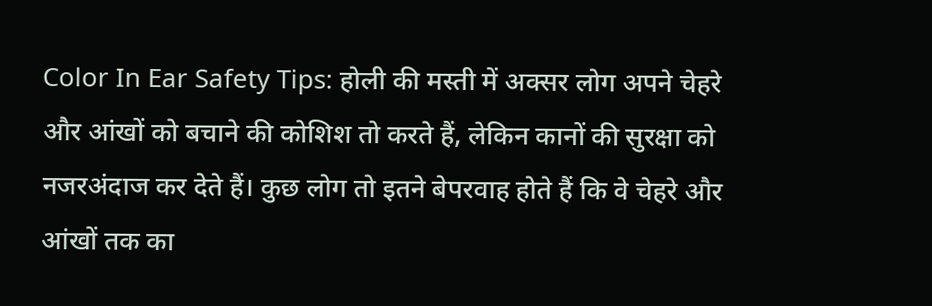Color In Ear Safety Tips: होली की मस्ती में अक्सर लोग अपने चेहरे और आंखों को बचाने की कोशिश तो करते हैं, लेकिन कानों की सुरक्षा को नजरअंदाज कर देते हैं। कुछ लोग तो इतने बेपरवाह होते हैं कि वे चेहरे और आंखों तक का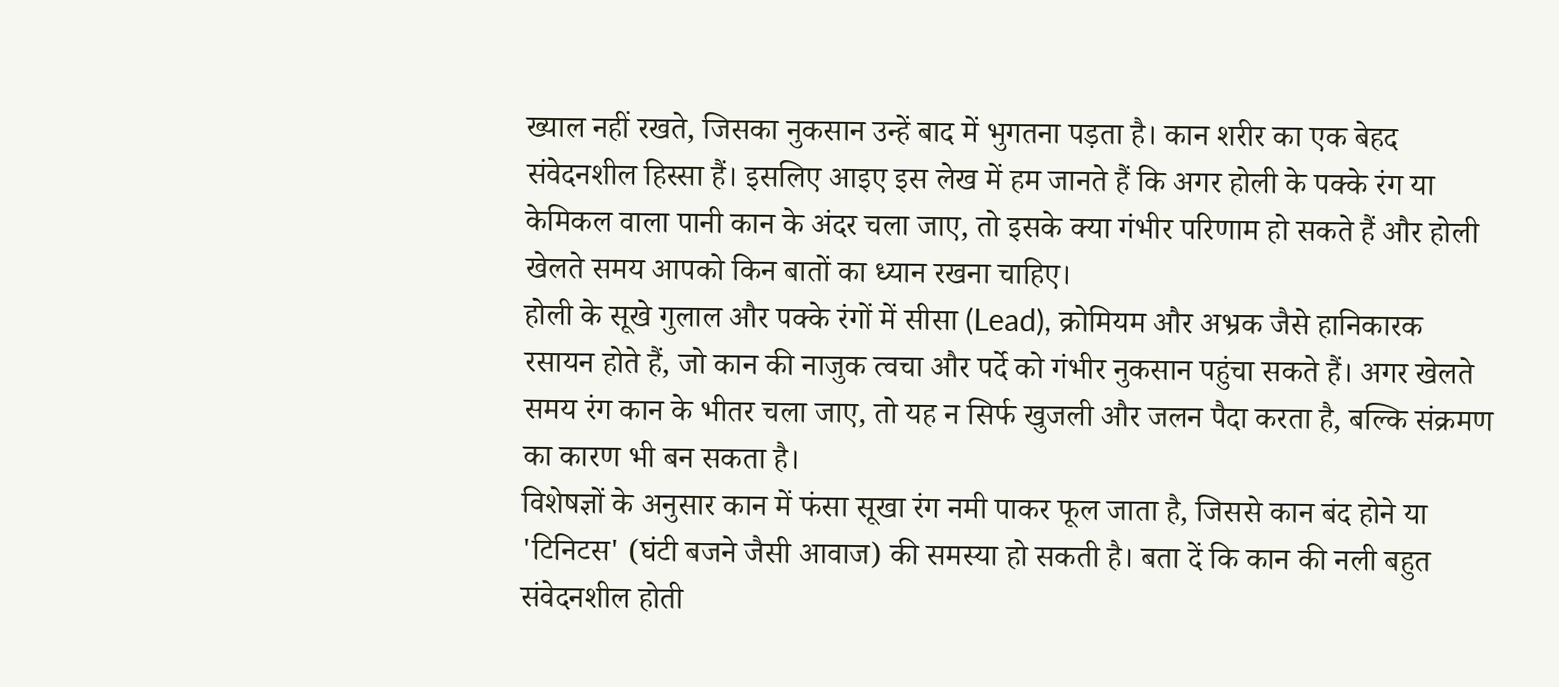ख्याल नहीं रखते, जिसका नुकसान उन्हें बाद में भुगतना पड़ता है। कान शरीर का एक बेहद संवेदनशील हिस्सा हैं। इसलिए आइए इस लेख में हम जानते हैं कि अगर होली के पक्के रंग या केमिकल वाला पानी कान के अंदर चला जाए, तो इसके क्या गंभीर परिणाम हो सकते हैं और होली खेलते समय आपको किन बातों का ध्यान रखना चाहिए।
होली के सूखे गुलाल और पक्के रंगों में सीसा (Lead), क्रोमियम और अभ्रक जैसे हानिकारक रसायन होते हैं, जो कान की नाजुक त्वचा और पर्दे को गंभीर नुकसान पहुंचा सकते हैं। अगर खेलते समय रंग कान के भीतर चला जाए, तो यह न सिर्फ खुजली और जलन पैदा करता है, बल्कि संक्रमण का कारण भी बन सकता है।
विशेषज्ञों के अनुसार कान में फंसा सूखा रंग नमी पाकर फूल जाता है, जिससे कान बंद होने या 'टिनिटस' (घंटी बजने जैसी आवाज) की समस्या हो सकती है। बता दें कि कान की नली बहुत संवेदनशील होती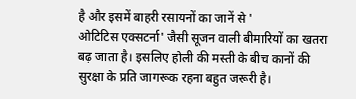है और इसमें बाहरी रसायनों का जानें से '
ओटिटिस एक्सटर्ना' जैसी सूजन वाली बीमारियों का खतरा बढ़ जाता है। इसलिए होली की मस्ती के बीच कानों की सुरक्षा के प्रति जागरूक रहना बहुत जरूरी है।